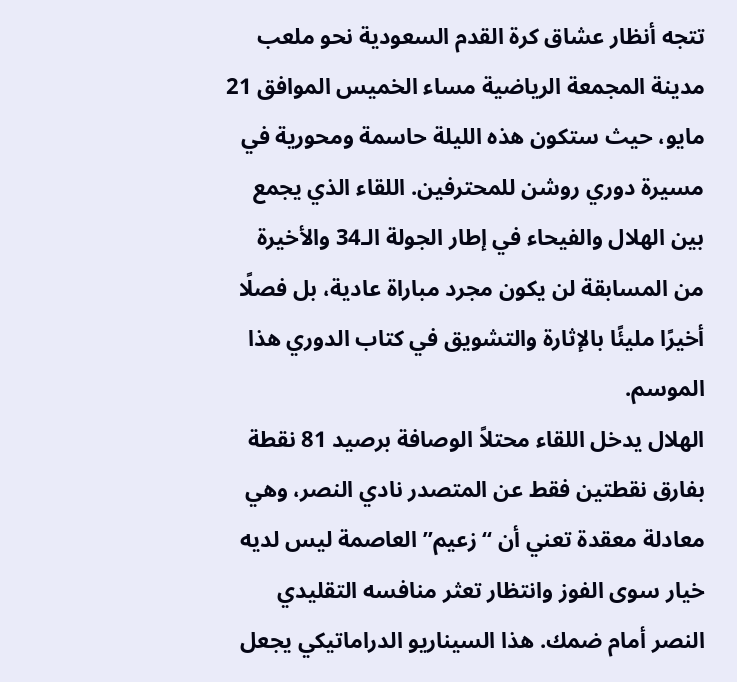تتجه أنظار عشاق كرة القدم السعودية نحو ملعب مدينة المجمعة الرياضية مساء الخميس الموافق 21 مايو، حيث ستكون هذه الليلة حاسمة ومحورية في مسيرة دوري روشن للمحترفين. اللقاء الذي يجمع بين الهلال والفيحاء في إطار الجولة الـ34 والأخيرة من المسابقة لن يكون مجرد مباراة عادية، بل فصلًا أخيرًا مليئًا بالإثارة والتشويق في كتاب الدوري هذا الموسم.
الهلال يدخل اللقاء محتلاً الوصافة برصيد 81 نقطة بفارق نقطتين فقط عن المتصدر نادي النصر، وهي معادلة معقدة تعني أن “زعيم” العاصمة ليس لديه خيار سوى الفوز وانتظار تعثر منافسه التقليدي النصر أمام ضمك. هذا السيناريو الدراماتيكي يجعل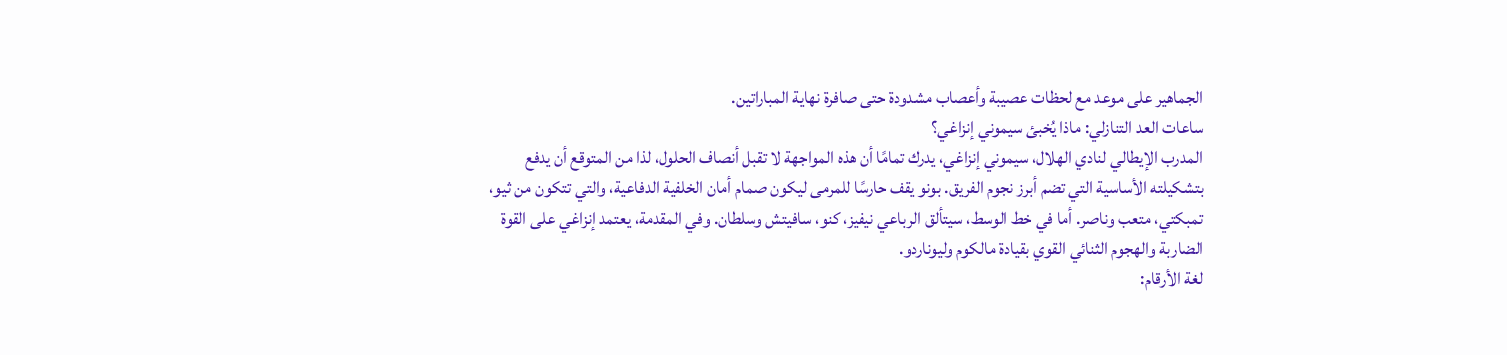الجماهير على موعد مع لحظات عصيبة وأعصاب مشدودة حتى صافرة نهاية المباراتين.
ساعات العد التنازلي: ماذا يُخبئ سيموني إنزاغي؟
المدرب الإيطالي لنادي الهلال، سيموني إنزاغي، يدرك تمامًا أن هذه المواجهة لا تقبل أنصاف الحلول، لذا من المتوقع أن يدفع بتشكيلته الأساسية التي تضم أبرز نجوم الفريق. بونو يقف حارسًا للمرمى ليكون صمام أمان الخلفية الدفاعية، والتي تتكون من ثيو، تمبكتي، متعب وناصر. أما في خط الوسط، سيتألق الرباعي نيفيز، كنو، سافيتش وسلطان. وفي المقدمة، يعتمد إنزاغي على القوة الضاربة والهجوم الثنائي القوي بقيادة مالكوم وليوناردو.
لغة الأرقام: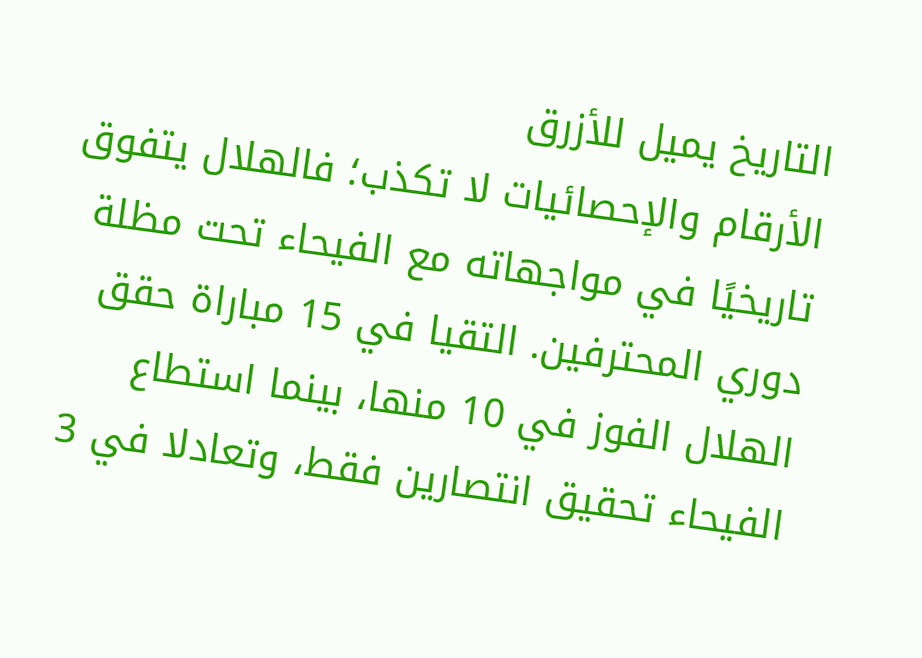التاريخ يميل للأزرق
الأرقام والإحصائيات لا تكذب؛ فالهلال يتفوق تاريخيًا في مواجهاته مع الفيحاء تحت مظلة دوري المحترفين. التقيا في 15 مباراة حقق الهلال الفوز في 10 منها، بينما استطاع الفيحاء تحقيق انتصارين فقط، وتعادلا في 3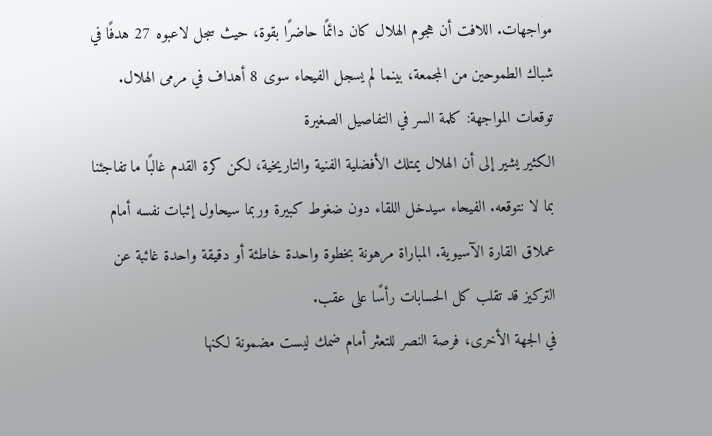مواجهات. اللافت أن هجوم الهلال كان دائمًا حاضرًا بقوة، حيث سجل لاعبوه 27 هدفًا في شباك الطموحين من المجمعة، بينما لم يسجل الفيحاء سوى 8 أهداف في مرمى الهلال.
توقعات المواجهة: كلمة السر في التفاصيل الصغيرة
الكثير يشير إلى أن الهلال يمتلك الأفضلية الفنية والتاريخية، لكن كرة القدم غالبًا ما تفاجئنا بما لا نتوقعه. الفيحاء سيدخل اللقاء دون ضغوط كبيرة وربما سيحاول إثبات نفسه أمام عملاق القارة الآسيوية. المباراة مرهونة بخطوة واحدة خاطئة أو دقيقة واحدة غائبة عن التركيز قد تقلب كل الحسابات رأسًا على عقب.
في الجهة الأخرى، فرصة النصر للتعثر أمام ضمك ليست مضمونة لكنها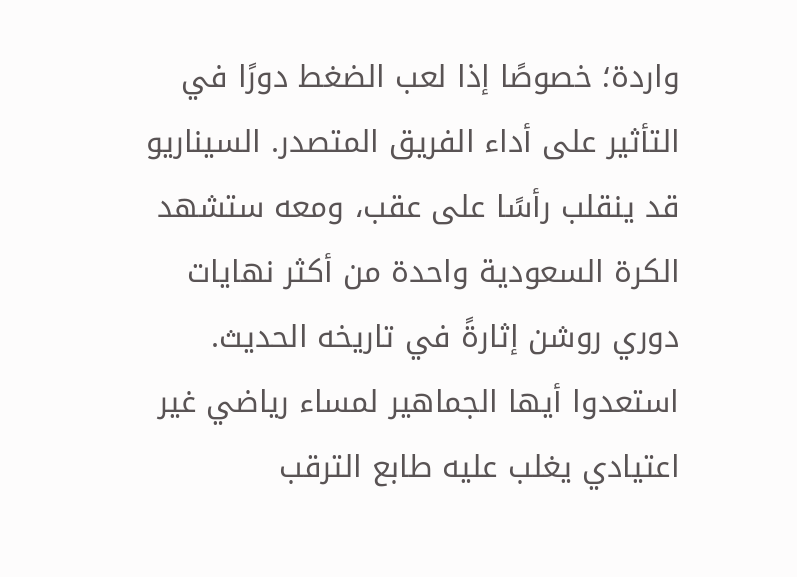واردة؛ خصوصًا إذا لعب الضغط دورًا في التأثير على أداء الفريق المتصدر. السيناريو قد ينقلب رأسًا على عقب، ومعه ستشهد الكرة السعودية واحدة من أكثر نهايات دوري روشن إثارةً في تاريخه الحديث.
استعدوا أيها الجماهير لمساء رياضي غير اعتيادي يغلب عليه طابع الترقب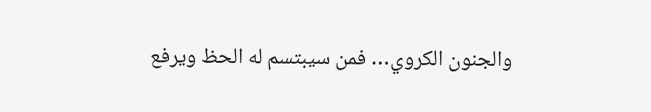والجنون الكروي… فمن سيبتسم له الحظ ويرفع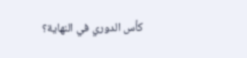كأس الدوري في النهاية؟